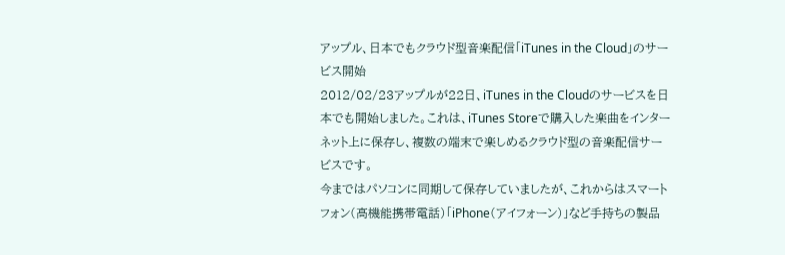アップル、日本でもクラウド型音楽配信「iTunes in the Cloud」のサービス開始
2012/02/23アップルが22日、iTunes in the Cloudのサービスを日本でも開始しました。これは、iTunes Storeで購入した楽曲をインターネット上に保存し、複数の端末で楽しめるクラウド型の音楽配信サービスです。
今まではパソコンに同期して保存していましたが、これからはスマートフォン(高機能携帯電話)「iPhone(アイフォーン)」など手持ちの製品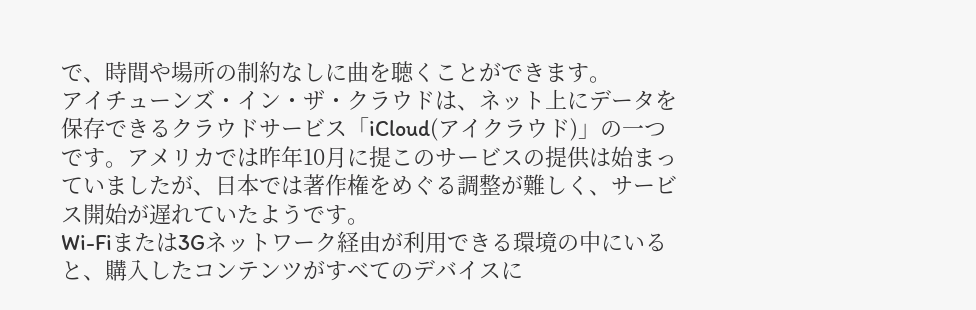で、時間や場所の制約なしに曲を聴くことができます。
アイチューンズ・イン・ザ・クラウドは、ネット上にデータを保存できるクラウドサービス「iCloud(アイクラウド)」の一つです。アメリカでは昨年10月に提このサービスの提供は始まっていましたが、日本では著作権をめぐる調整が難しく、サービス開始が遅れていたようです。
Wi-Fiまたは3Gネットワーク経由が利用できる環境の中にいると、購入したコンテンツがすべてのデバイスに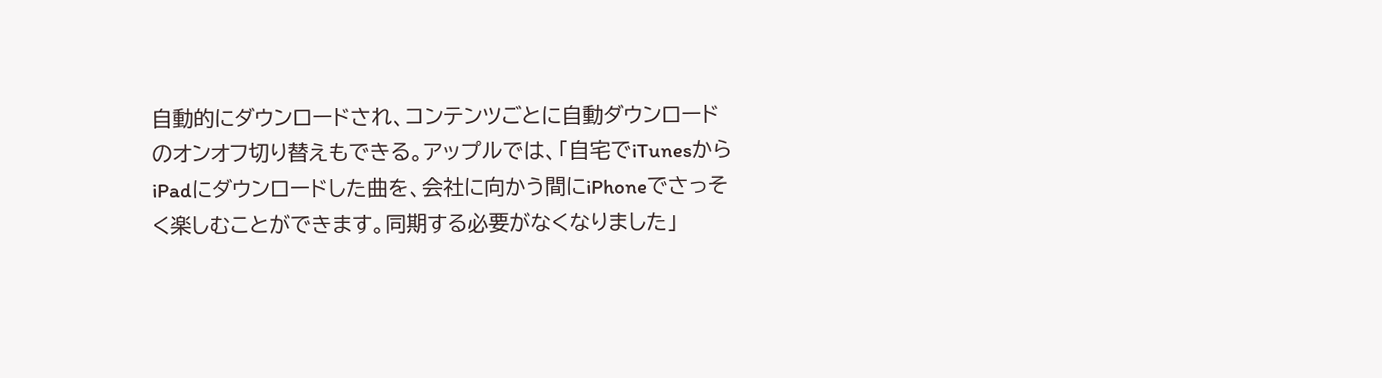自動的にダウンロードされ、コンテンツごとに自動ダウンロードのオンオフ切り替えもできる。アップルでは、「自宅でiTunesからiPadにダウンロードした曲を、会社に向かう間にiPhoneでさっそく楽しむことができます。同期する必要がなくなりました」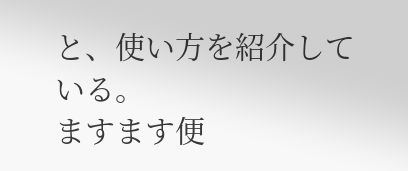と、使い方を紹介している。
ますます便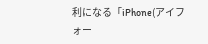利になる「iPhone(アイフォー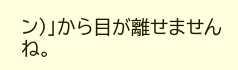ン)」から目が離せませんね。